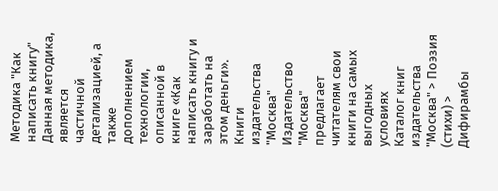Методика "Как написать книгу"
Данная методика, является частичной детализацией, а также дополнением технологии, описанной в книге «Как написать книгу и заработать на этом деньги».
Книги издательства "Москва"
Издательство "Москва" предлагает читателям свои книги на самых выгодных условиях
Каталог книг издательства "Москва" > Поэзия (стихи) > Дифирамбы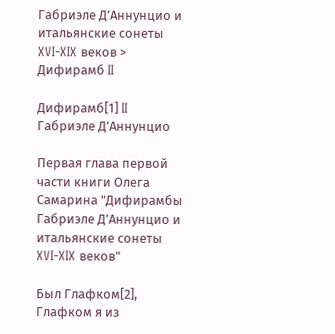Габриэле Д’Аннунцио и итальянские сонеты XVI-XIX веков > Дифирамб II

Дифирамб[1] II Габриэле Д’Аннунцио

Первая глава первой части книги Олега Самарина "Дифирамбы Габриэле Д’Аннунцио и итальянские сонеты XVI-XIX веков"

Был Глафком[2], Глафком я из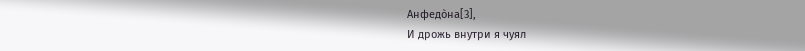Анфедòна[3],
И дрожь внутри я чуял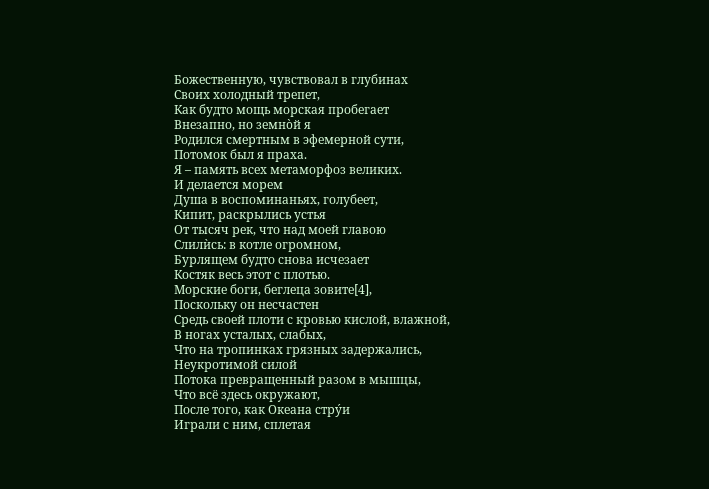Божественную, чувствовал в глубинах
Своих холодный трепет,
Как будто мощь морская пробегает
Внезапно, но земнòй я
Родился смертным в эфемерной сути,
Потомок был я праха.
Я – память всех метаморфоз великих.
И делается морем
Душа в воспоминаньях, голубеет,
Кипит, раскрылись устья
От тысяч рек, что над моей главою
Слилѝсь: в котле огромном,
Бурлящем будто снова исчезает
Костяк весь этот с плотью.
Морские боги, беглеца зовите[4],
Поскольку он несчастен
Средь своей плоти с кровью кислой, влажной,
В ногах усталых, слабых,
Что на тропинках грязных задержались,
Неукротимой силой
Потока превращенный разом в мышцы,
Что всё здесь окружают,
После того, как Океана стрýи
Играли с ним, сплетая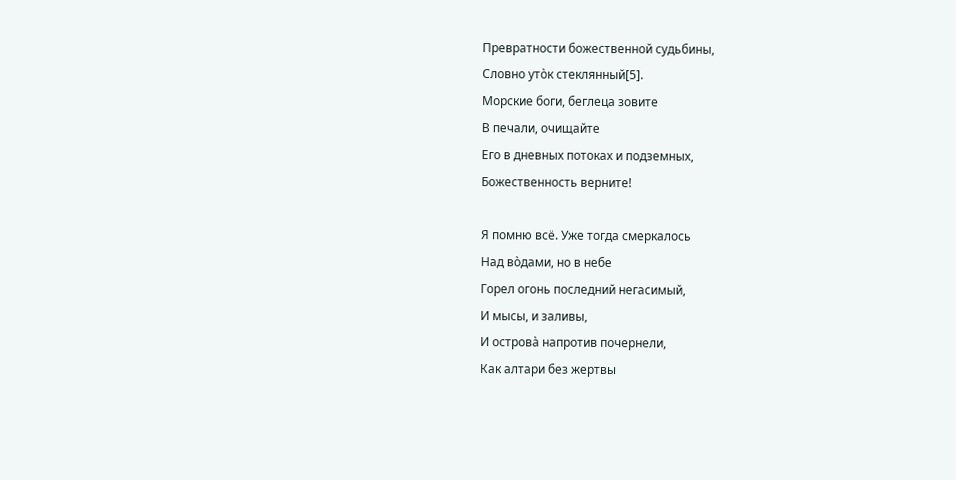Превратности божественной судьбины,
Словно утòк стеклянный[5].
Морские боги, беглеца зовите
В печали, очищайте
Его в дневных потоках и подземных,
Божественность верните!

Я помню всё. Уже тогда смеркалось
Над вòдами, но в небе
Горел огонь последний негасимый,
И мысы, и заливы,
И островà напротив почернели,
Как алтари без жертвы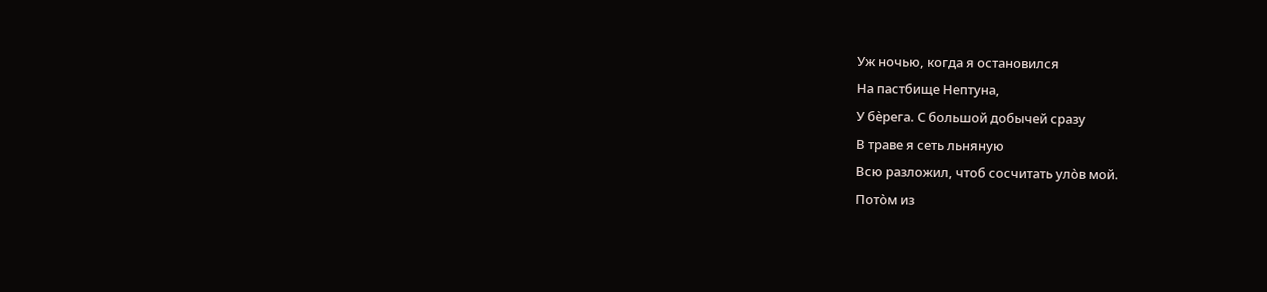Уж ночью, когда я остановился
На пастбище Нептуна,
У бѐрега. С большой добычей сразу
В траве я сеть льняную
Всю разложил, чтоб сосчитать улòв мой.
Потòм из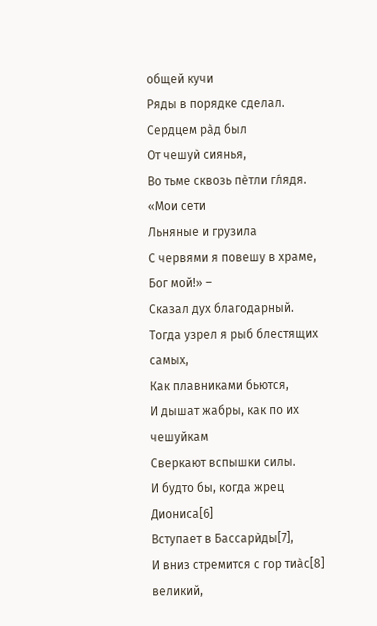общей кучи
Ряды в порядке сделал. Сердцем рàд был
От чешуѝ сиянья,
Во тьме сквозь пѐтли гл́ядя. «Мои сети
Льняные и грузила
С червями я повешу в храме, Бог мой!» –
Сказал дух благодарный.
Тогда узрел я рыб блестящих самых,
Как плавниками бьются,
И дышат жабры, как по их чешуйкам
Сверкают вспышки силы.
И будто бы, когда жрец Диониса[6]
Вступает в Бассарѝды[7],
И вниз стремится с гор тиàс[8] великий,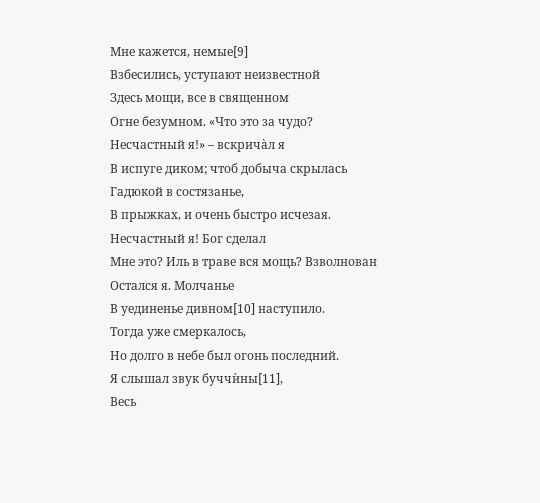Мне кажется, немые[9]
Взбесились, уступают неизвестной
Здесь мощи, все в священном
Огне безумном. «Что это за чудо?
Несчастный я!» – вскричàл я
В испуге диком; чтоб добыча скрылась
Гадюкой в состязанье,
В прыжках, и очень быстро исчезая.
Несчастный я! Бог сделал
Мне это? Иль в траве вся мощь? Взволнован
Остался я. Молчанье
В уединенье дивном[10] наступило.
Тогда уже смеркалось,
Но долго в небе был огонь последний.
Я слышал звук буччѝны[11],
Весь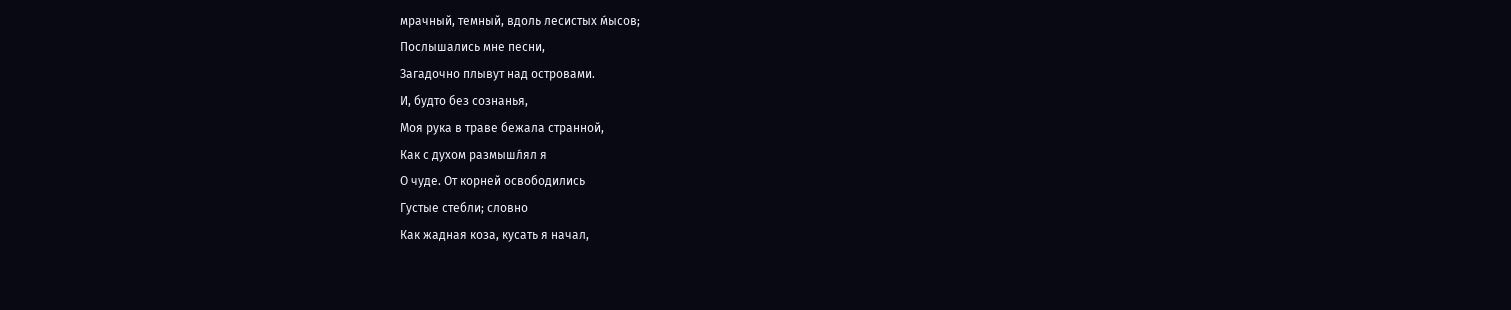мрачный, темный, вдоль лесистых м́ысов;
Послышались мне песни,
Загадочно плывут над островами.
И, будто без сознанья,
Моя рука в траве бежала странной,
Как с духом размышл́ял я
О чуде. От корней освободились
Густые стебли; словно
Как жадная коза, кусать я начал,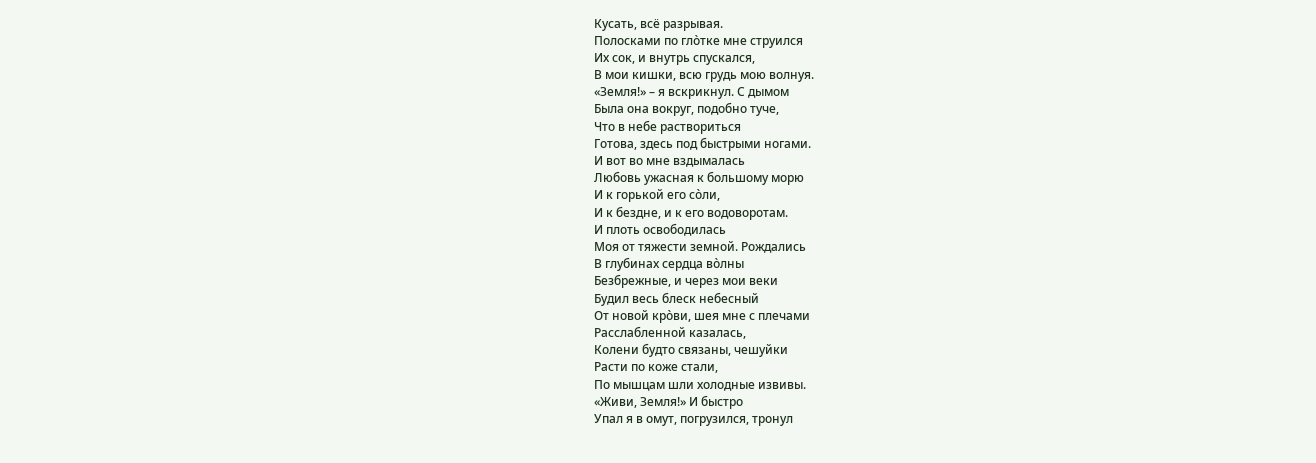Кусать, всё разрывая.
Полосками по глòтке мне струился
Их сок, и внутрь спускался,
В мои кишки, всю грудь мою волнуя.
«Земля!» – я вскрикнул. С дымом
Была она вокруг, подобно туче,
Что в небе раствориться
Готова, здесь под быстрыми ногами.
И вот во мне вздымалась
Любовь ужасная к большому морю
И к горькой его сòли,
И к бездне, и к его водоворотам.
И плоть освободилась
Моя от тяжести земной. Рождались
В глубинах сердца вòлны
Безбрежные, и через мои веки
Будил весь блеск небесный
От новой крòви, шея мне с плечами
Расслабленной казалась,
Колени будто связаны, чешуйки
Расти по коже стали,
По мышцам шли холодные извивы.
«Живи, Земля!» И быстро
Упал я в омут, погрузился, тронул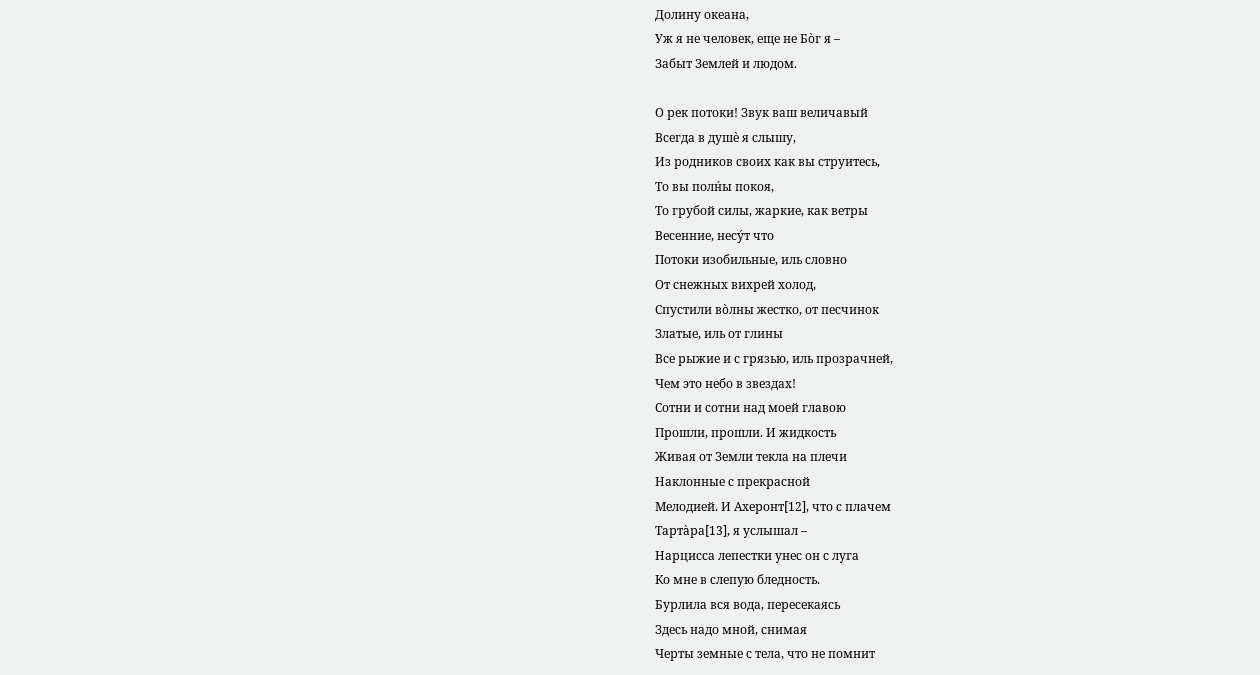Долину океана,
Уж я не человек, еще не Бòг я –
Забыт Землей и людом.

О рек потоки! Звук ваш величавый
Всегда в душѐ я слышу,
Из родников своих как вы струитесь,
То вы полн́ы покоя,
То грубой силы, жаркие, как ветры
Весенние, несýт что
Потоки изобильные, иль словно
От снежных вихрей холод,
Спустили вòлны жестко, от песчинок
Златые, иль от глины
Все рыжие и с грязью, иль прозрачней,
Чем это небо в звездах!
Сотни и сотни над моей главою
Прошли, прошли. И жидкость
Живая от Земли текла на плечи
Наклонные с прекрасной
Мелодией. И Ахеронт[12], что с плачем
Тартàра[13], я услышал –
Нарцисса лепестки унес он с луга
Ко мне в слепую бледность.
Бурлила вся вода, пересекаясь
Здесь надо мной, снимая
Черты земные с тела, что не помнит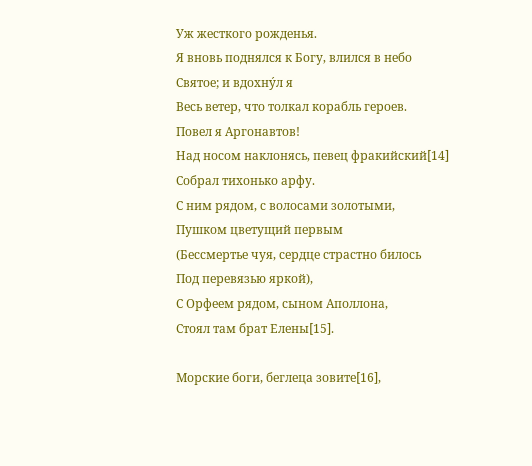Уж жесткого рожденья.
Я вновь поднялся к Богу, влился в небо
Святое; и вдохнýл я
Весь ветер, что толкал корабль героев.
Повел я Аргонавтов!
Над носом наклонясь, певец фракийский[14]
Собрал тихонько арфу.
С ним рядом, с волосами золотыми,
Пушком цветущий первым
(Бессмертье чуя, сердце страстно билось
Под перевязью яркой),
С Орфеем рядом, сыном Аполлона,
Стоял там брат Елены[15].

Морские боги, беглеца зовите[16],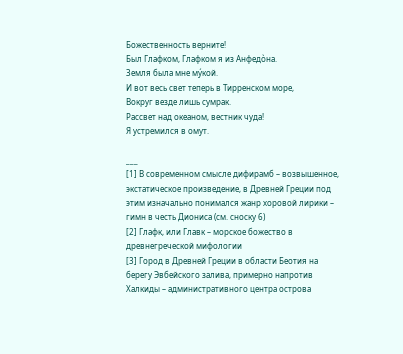Божественность верните!
Был Глафком, Глафком я из Анфедòна.
Земля была мне мýкой.
И вот весь свет теперь в Тирренском море,
Вокруг везде лишь сумрак.
Рассвет над океаном, вестник чуда!
Я устремился в омут.

___
[1] В современном смысле дифирамб – возвышенное, экстатическое произведение, в Древней Греции под этим изначально понимался жанр хоровой лирики – гимн в честь Диониса (см. сноску 6)
[2] Глафк, или Главк – морское божество в древнегреческой мифологии
[3] Город в Древней Греции в области Беотия на берегу Эвбейского залива, примерно напротив Халкиды – административного центра острова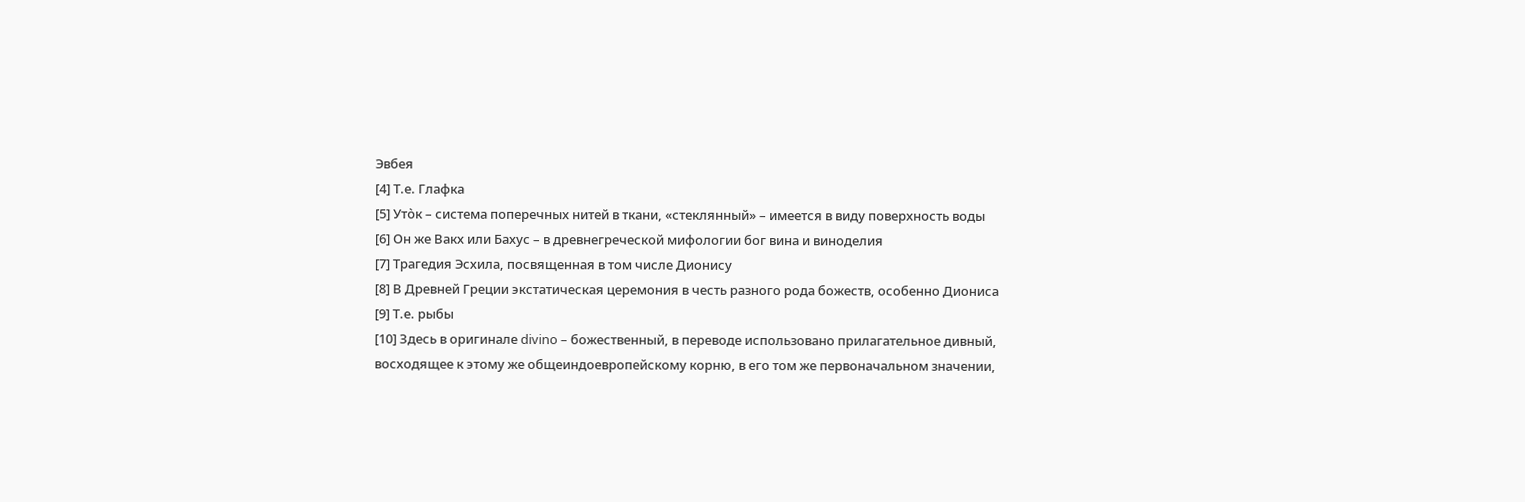Эвбея
[4] Т.е. Глафка
[5] Утòк – система поперечных нитей в ткани, «стеклянный» – имеется в виду поверхность воды
[6] Он же Вакх или Бахус – в древнегреческой мифологии бог вина и виноделия
[7] Трагедия Эсхила, посвященная в том числе Дионису
[8] В Древней Греции экстатическая церемония в честь разного рода божеств, особенно Диониса
[9] Т.е. рыбы
[10] Здесь в оригинале divino – божественный, в переводе использовано прилагательное дивный, восходящее к этому же общеиндоевропейскому корню, в его том же первоначальном значении,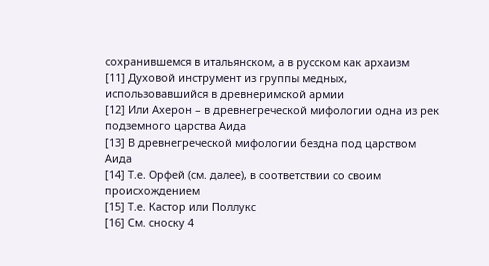сохранившемся в итальянском, а в русском как архаизм
[11] Духовой инструмент из группы медных, использовавшийся в древнеримской армии
[12] Или Ахерон – в древнегреческой мифологии одна из рек подземного царства Аида
[13] В древнегреческой мифологии бездна под царством Аида
[14] Т.е. Орфей (см. далее), в соответствии со своим происхождением
[15] Т.е. Кастор или Поллукс
[16] См. сноску 4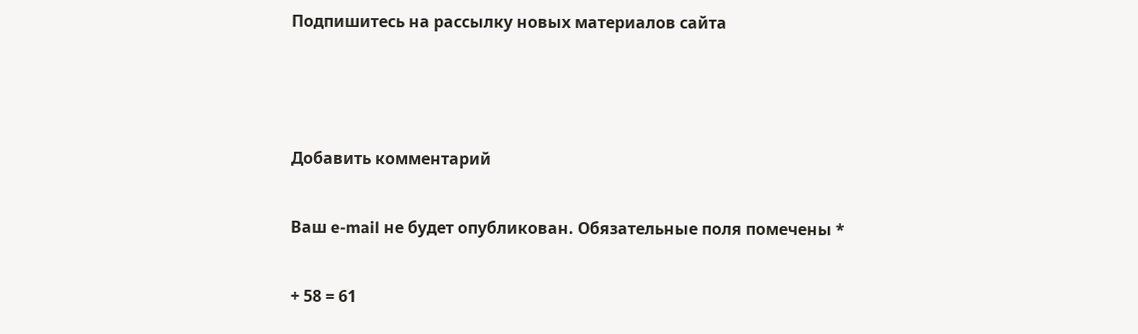Подпишитесь на рассылку новых материалов сайта



Добавить комментарий

Ваш e-mail не будет опубликован. Обязательные поля помечены *

+ 58 = 61